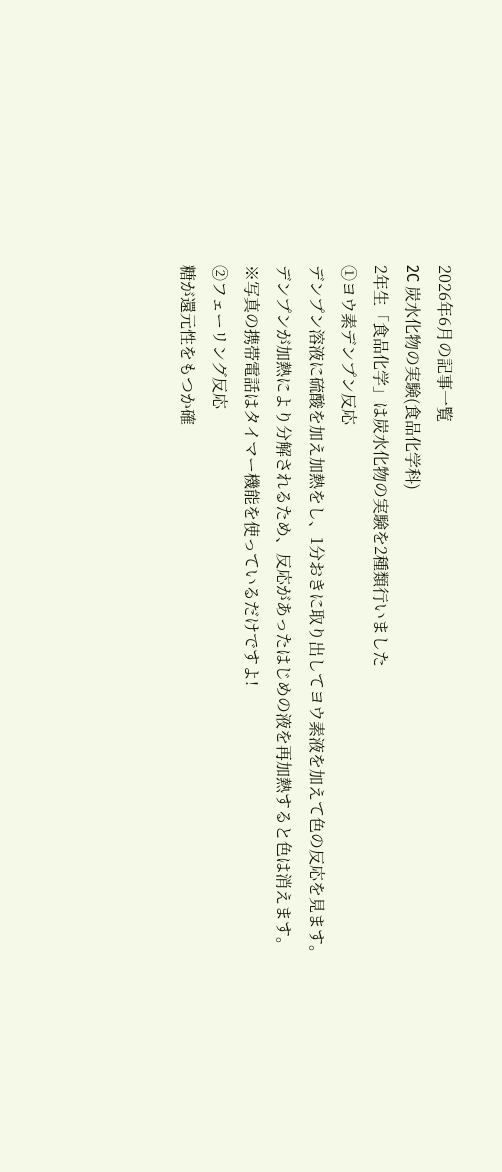2026年6月の記事一覧
2C 炭水化物の実験(食品化学科)
2年生「食品化学」は炭水化物の実験を2種類行いました
①ヨウ素デンプン反応
デンプン溶液に硫酸を加え加熱をし、1分おきに取り出してヨウ素液を加えて色の反応を見ます。
デンプンが加熱により分解されるため、反応があったはじめの液を再加熱すると色は消えます。
※写真の携帯電話はタイマー機能を使っているだけですよ!
②フェーリング反応
糖が還元性をもつか確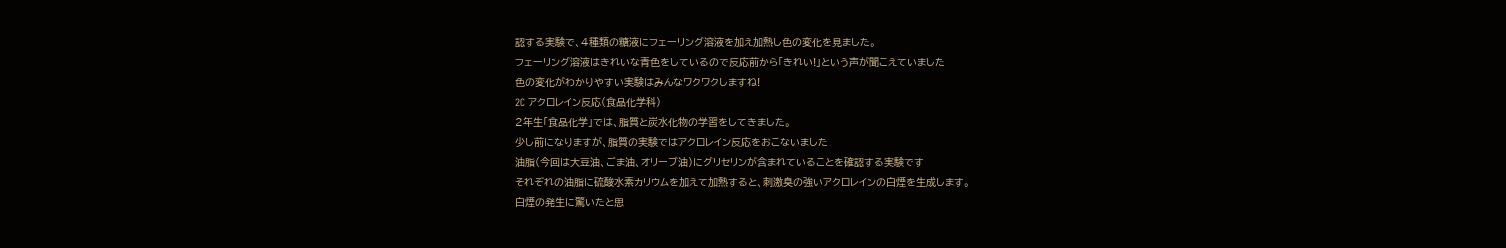認する実験で、4種類の糖液にフェーリング溶液を加え加熱し色の変化を見ました。
フェーリング溶液はきれいな青色をしているので反応前から「きれい!」という声が聞こえていました
色の変化がわかりやすい実験はみんなワクワクしますね!
2C アクロレイン反応(食品化学科)
2年生「食品化学」では、脂質と炭水化物の学習をしてきました。
少し前になりますが、脂質の実験ではアクロレイン反応をおこないました
油脂(今回は大豆油、ごま油、オリーブ油)にグリセリンが含まれていることを確認する実験です
それぞれの油脂に硫酸水素カリウムを加えて加熱すると、刺激臭の強いアクロレインの白煙を生成します。
白煙の発生に驚いたと思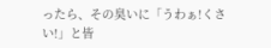ったら、その臭いに「うわぁ!くさい!」と皆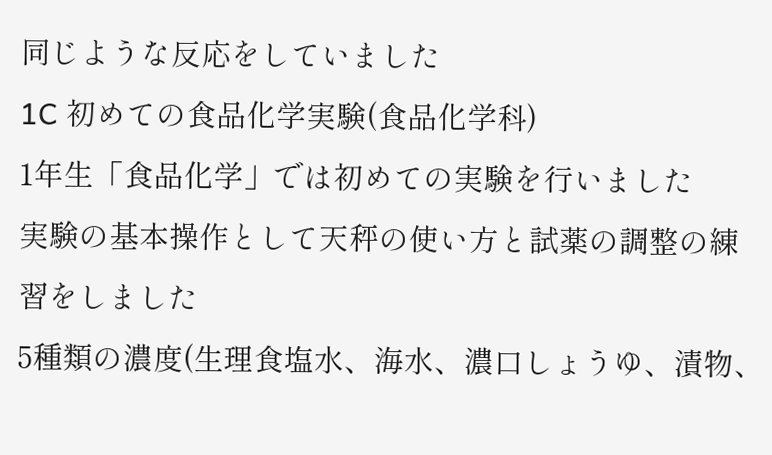同じような反応をしていました
1C 初めての食品化学実験(食品化学科)
1年生「食品化学」では初めての実験を行いました
実験の基本操作として天秤の使い方と試薬の調整の練習をしました
5種類の濃度(生理食塩水、海水、濃口しょうゆ、漬物、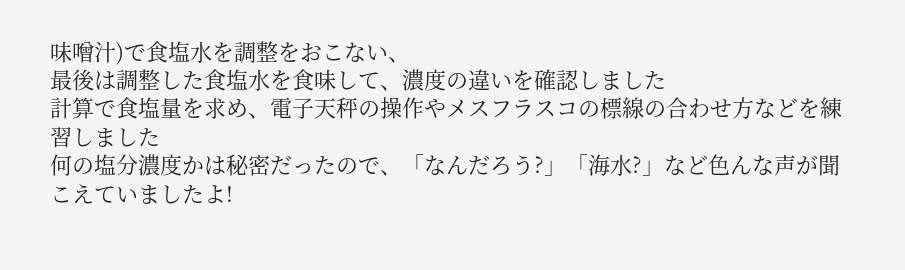味噌汁)で食塩水を調整をおこない、
最後は調整した食塩水を食味して、濃度の違いを確認しました
計算で食塩量を求め、電子天秤の操作やメスフラスコの標線の合わせ方などを練習しました
何の塩分濃度かは秘密だったので、「なんだろう?」「海水?」など色んな声が聞こえていましたよ!